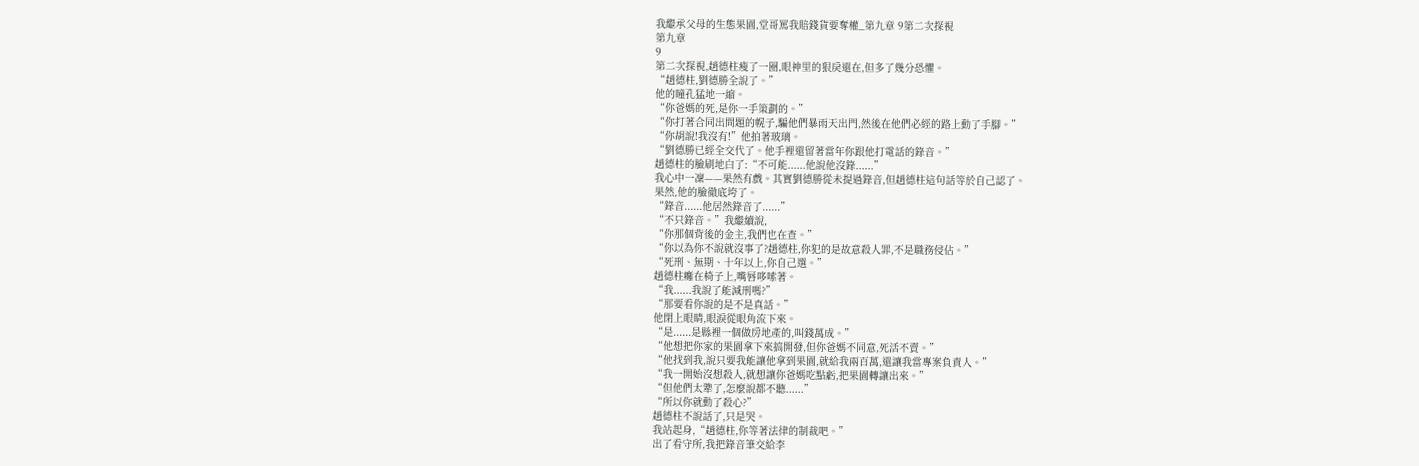我繼承父母的生態果園,堂哥罵我賠錢貨要奪權_第九章 9第二次探視
第九章
9
第二次探視,趙德柱瘦了一圈,眼神里的狠戾還在,但多了幾分恐懼。
“趙德柱,劉德勝全說了。”
他的瞳孔猛地一縮。
“你爸媽的死,是你一手策劃的。”
“你打著合同出問題的幌子,騙他們暴雨天出門,然後在他們必經的路上動了手腳。”
“你胡說!我沒有!”他拍著玻璃。
“劉德勝已經全交代了。他手裡還留著當年你跟他打電話的錄音。”
趙德柱的臉刷地白了:“不可能......他說他沒錄......”
我心中一凜——果然有戲。其實劉德勝從未提過錄音,但趙德柱這句話等於自己認了。
果然,他的臉徹底垮了。
“錄音......他居然錄音了......”
“不只錄音。”我繼續說,
“你那個背後的金主,我們也在查。”
“你以為你不說就沒事了?趙德柱,你犯的是故意殺人罪,不是職務侵佔。”
“死刑、無期、十年以上,你自己選。”
趙德柱癱在椅子上,嘴唇哆嗦著。
“我......我說了能減刑嗎?”
“那要看你說的是不是真話。”
他閉上眼睛,眼淚從眼角流下來。
“是......是縣裡一個做房地產的,叫錢萬成。”
“他想把你家的果園拿下來搞開發,但你爸媽不同意,死活不賣。”
“他找到我,說只要我能讓他拿到果園,就給我兩百萬,還讓我當專案負責人。”
“我一開始沒想殺人,就想讓你爸媽吃點虧,把果園轉讓出來。”
“但他們太犟了,怎麼說都不聽......”
“所以你就動了殺心?”
趙德柱不說話了,只是哭。
我站起身,“趙德柱,你等著法律的制裁吧。”
出了看守所,我把錄音筆交給李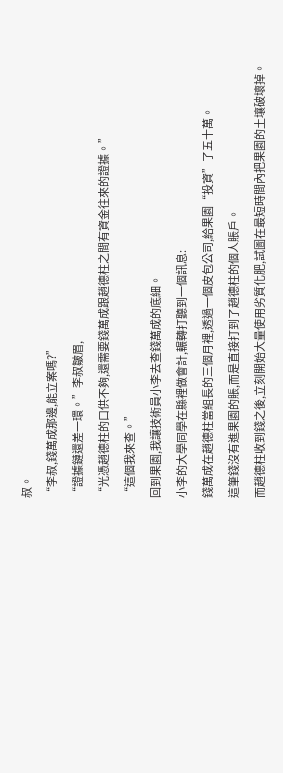叔。
“李叔,錢萬成那邊,能立案嗎?”
“證據鏈還差一環。”李叔皺眉,
“光憑趙德柱的口供不夠,還需要錢萬成跟趙德柱之間有資金往來的證據。”
“這個我來查。”
回到果園,我讓技術員小李去查錢萬成的底細。
小李的大學同學在縣裡做會計,輾轉打聽到一個訊息:
錢萬成在趙德柱當組長的三個月裡,透過一個皮包公司,給果園“投資”了五十萬。
這筆錢沒有進果園的賬,而是直接打到了趙德柱的個人賬戶。
而趙德柱收到錢之後,立刻開始大量使用劣質化肥,試圖在最短時間內把果園的土壤破壞掉。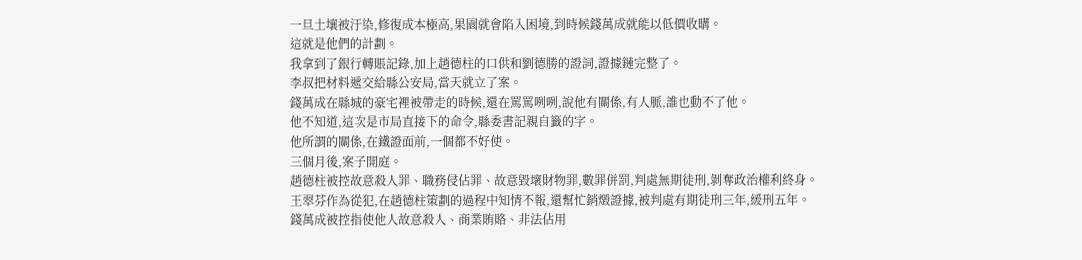一旦土壤被汙染,修復成本極高,果園就會陷入困境,到時候錢萬成就能以低價收購。
這就是他們的計劃。
我拿到了銀行轉賬記錄,加上趙德柱的口供和劉德勝的證詞,證據鏈完整了。
李叔把材料遞交給縣公安局,當天就立了案。
錢萬成在縣城的豪宅裡被帶走的時候,還在罵罵咧咧,說他有關係,有人脈,誰也動不了他。
他不知道,這次是市局直接下的命令,縣委書記親自籤的字。
他所謂的關係,在鐵證面前,一個都不好使。
三個月後,案子開庭。
趙德柱被控故意殺人罪、職務侵佔罪、故意毀壞財物罪,數罪併罰,判處無期徒刑,剝奪政治權利終身。
王翠芬作為從犯,在趙德柱策劃的過程中知情不報,還幫忙銷燬證據,被判處有期徒刑三年,緩刑五年。
錢萬成被控指使他人故意殺人、商業賄賂、非法佔用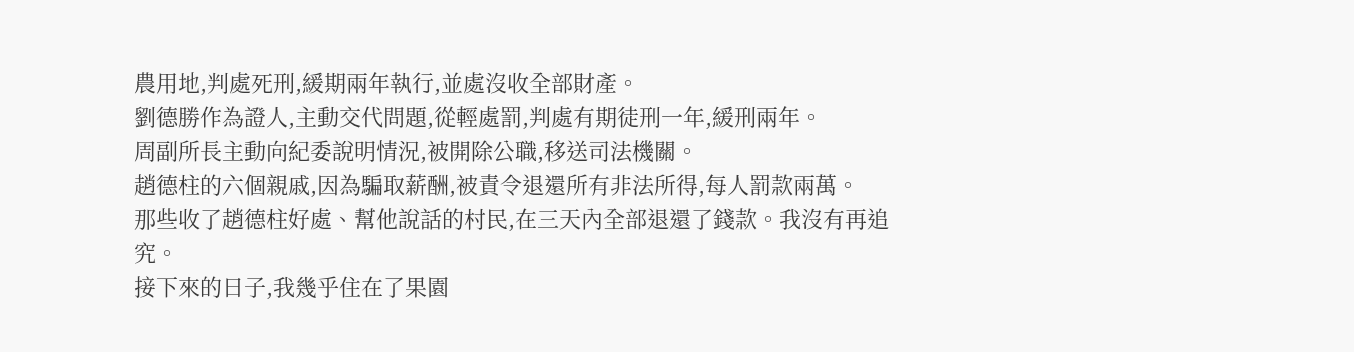農用地,判處死刑,緩期兩年執行,並處沒收全部財產。
劉德勝作為證人,主動交代問題,從輕處罰,判處有期徒刑一年,緩刑兩年。
周副所長主動向紀委說明情況,被開除公職,移送司法機關。
趙德柱的六個親戚,因為騙取薪酬,被責令退還所有非法所得,每人罰款兩萬。
那些收了趙德柱好處、幫他說話的村民,在三天內全部退還了錢款。我沒有再追究。
接下來的日子,我幾乎住在了果園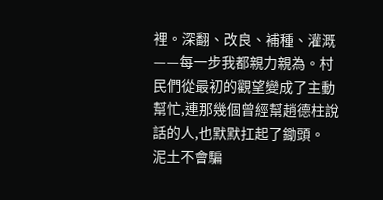裡。深翻、改良、補種、灌溉——每一步我都親力親為。村民們從最初的觀望變成了主動幫忙,連那幾個曾經幫趙德柱說話的人,也默默扛起了鋤頭。
泥土不會騙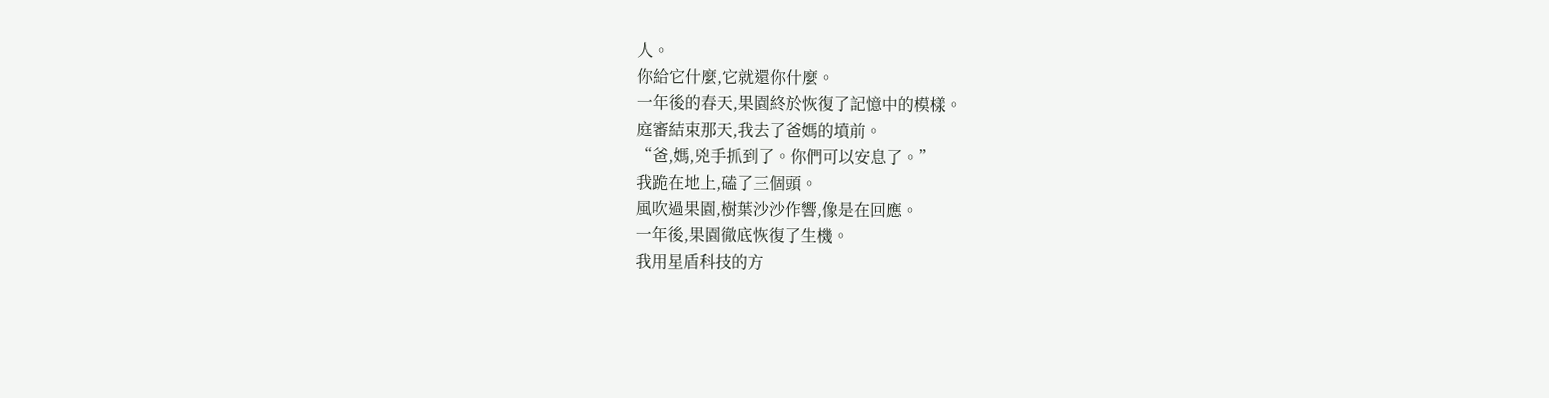人。
你給它什麼,它就還你什麼。
一年後的春天,果園終於恢復了記憶中的模樣。
庭審結束那天,我去了爸媽的墳前。
“爸,媽,兇手抓到了。你們可以安息了。”
我跪在地上,磕了三個頭。
風吹過果園,樹葉沙沙作響,像是在回應。
一年後,果園徹底恢復了生機。
我用星盾科技的方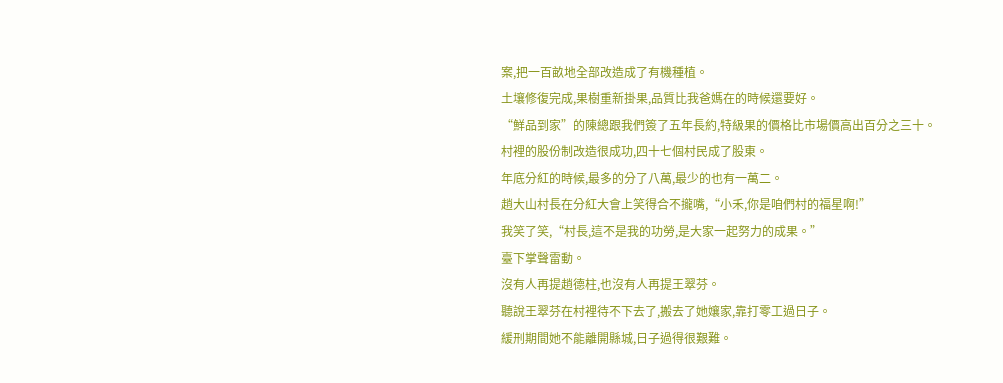案,把一百畝地全部改造成了有機種植。
土壤修復完成,果樹重新掛果,品質比我爸媽在的時候還要好。
“鮮品到家”的陳總跟我們簽了五年長約,特級果的價格比市場價高出百分之三十。
村裡的股份制改造很成功,四十七個村民成了股東。
年底分紅的時候,最多的分了八萬,最少的也有一萬二。
趙大山村長在分紅大會上笑得合不攏嘴,“小禾,你是咱們村的福星啊!”
我笑了笑,“村長,這不是我的功勞,是大家一起努力的成果。”
臺下掌聲雷動。
沒有人再提趙德柱,也沒有人再提王翠芬。
聽說王翠芬在村裡待不下去了,搬去了她孃家,靠打零工過日子。
緩刑期間她不能離開縣城,日子過得很艱難。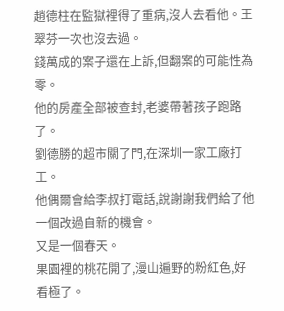趙德柱在監獄裡得了重病,沒人去看他。王翠芬一次也沒去過。
錢萬成的案子還在上訴,但翻案的可能性為零。
他的房產全部被查封,老婆帶著孩子跑路了。
劉德勝的超市關了門,在深圳一家工廠打工。
他偶爾會給李叔打電話,說謝謝我們給了他一個改過自新的機會。
又是一個春天。
果園裡的桃花開了,漫山遍野的粉紅色,好看極了。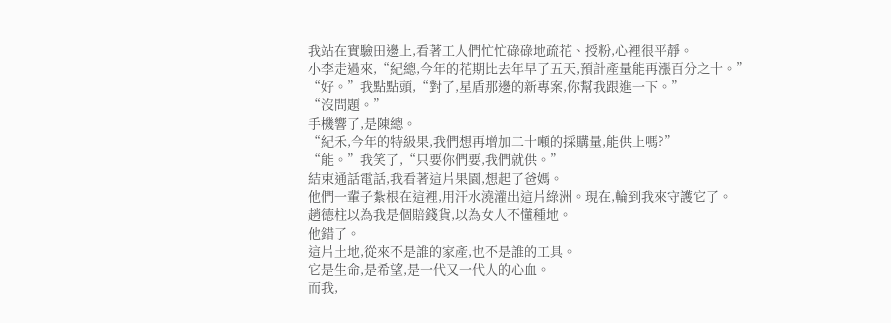我站在實驗田邊上,看著工人們忙忙碌碌地疏花、授粉,心裡很平靜。
小李走過來,“紀總,今年的花期比去年早了五天,預計產量能再漲百分之十。”
“好。”我點點頭,“對了,星盾那邊的新專案,你幫我跟進一下。”
“沒問題。”
手機響了,是陳總。
“紀禾,今年的特級果,我們想再增加二十噸的採購量,能供上嗎?”
“能。”我笑了,“只要你們要,我們就供。”
結束通話電話,我看著這片果園,想起了爸媽。
他們一輩子紮根在這裡,用汗水澆灌出這片綠洲。現在,輪到我來守護它了。
趙德柱以為我是個賠錢貨,以為女人不懂種地。
他錯了。
這片土地,從來不是誰的家產,也不是誰的工具。
它是生命,是希望,是一代又一代人的心血。
而我,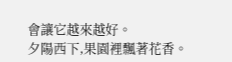會讓它越來越好。
夕陽西下,果園裡飄著花香。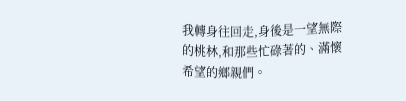我轉身往回走,身後是一望無際的桃林,和那些忙碌著的、滿懷希望的鄉親們。